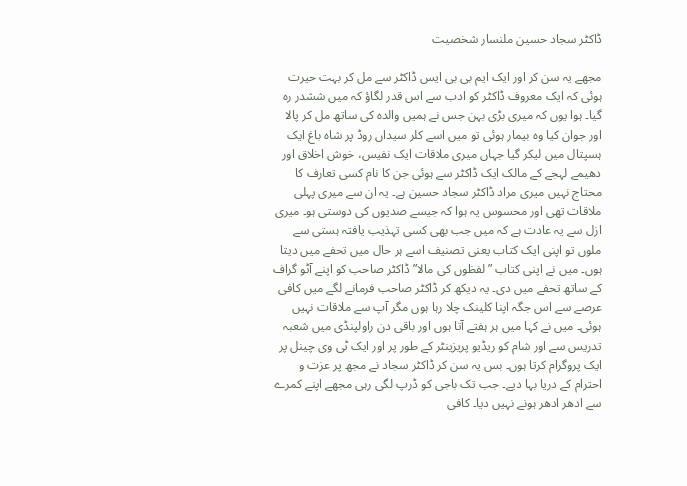ڈاکٹر سجاد حسین ملنسار شخصیت

مجھے یہ سن کر اور ایک ایم بی بی ایس ڈاکٹر سے مل کر بہت حیرت ہوئی کہ ایک معروف ڈاکٹر کو ادب سے اس قدر لگاؤ کہ میں ششدر رہ گیا۔ ہوا یوں کہ میری بڑی بہن جس نے ہمیں والدہ کی ساتھ مل کر پالا اور جوان کیا وہ بیمار ہوئی تو میں اسے کلر سیداں روڈ پر شاہ باغ ایک ہسپتال میں لیکر گیا جہاں میری ملاقات ایک نفیس، خوش اخلاق اور دھیمے لہجے کے مالک ایک ڈاکٹر سے ہوئی جن کا نام کسی تعارف کا محتاج نہیں میری مراد ڈاکٹر سجاد حسین ہے۔ یہ ان سے میری پہلی ملاقات تھی اور محسوس یہ ہوا کہ جیسے صدیوں کی دوستی ہو۔ میری ازل سے یہ عادت ہے کہ میں جب بھی کسی تہذیب یافتہ ہستی سے ملوں تو اپنی ایک کتاب یعنی تصنیف اسے ہر حال میں تحفے میں دیتا ہوں۔ میں نے اپنی کتاب ” لفظوں کی مالا” ڈاکٹر صاحب کو اپنے آٹو گراف کے ساتھ تحفے میں دی۔ یہ دیکھ کر ڈاکٹر صاحب فرمانے لگے میں کافی عرصے سے اس جگہ اپنا کلینک چلا رہا ہوں مگر آپ سے ملاقات نہیں ہوئی۔ میں نے کہا میں ہر ہفتے آتا ہوں اور باقی دن راولپنڈی میں شعبہ تدریس سے اور شام کو ریڈیو پریزینٹر کے طور پر اور ایک ٹی وی چینل پر ایک پروگرام کرتا ہوں۔ بس یہ سن کر ڈاکٹر سجاد نے مجھ پر عزت و احترام کے دریا بہا دیے۔ جب تک باجی کو ڈرپ لگی رہی مجھے اپنے کمرے سے ادھر ادھر ہونے نہیں دیا۔ کافی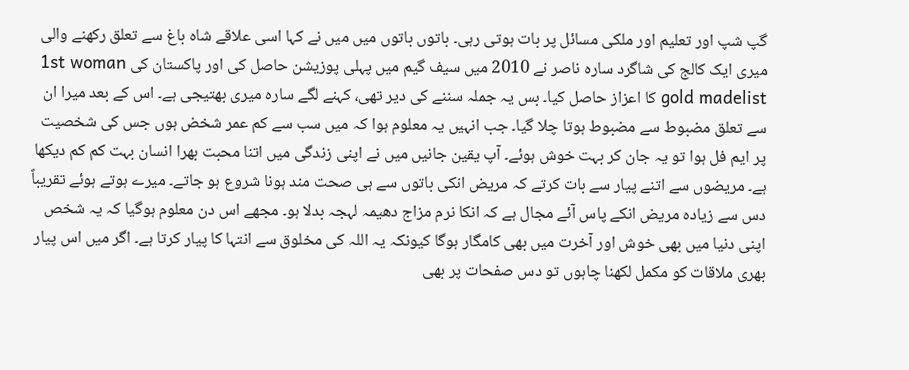گپ شپ اور تعلیم اور ملکی مسائل پر بات ہوتی رہی۔ باتوں باتوں میں میں نے کہا اسی علاقے شاہ باغ سے تعلق رکھنے والی میری ایک کالج کی شاگرد سارہ ناصر نے 2010 میں سیف گیم میں پہلی پوزیشن حاصل کی اور پاکستان کی 1st woman gold madelist کا اعزاز حاصل کیا۔ بس یہ جملہ سننے کی دیر تھی، کہنے لگے سارہ میری بھتیجی ہے۔ اس کے بعد میرا ان سے تعلق مضبوط سے مضبوط ہوتا چلا گیا۔ جب انہیں یہ معلوم ہوا کہ میں سب سے کم عمر شخض ہوں جس کی شخصیت پر ایم فل ہوا تو یہ جان کر بہت خوش ہوئے۔ آپ یقین جانیں میں نے اپنی زندگی میں اتنا محبت بھرا انسان بہت کم کم دیکھا ہے۔ مریضوں سے اتنے پیار سے بات کرتے کہ مریض انکی باتوں سے ہی صحت مند ہونا شروع ہو جاتے۔ میرے ہوتے ہوئے تقریباً دس سے زیادہ مریض انکے پاس آئے مجال ہے کہ انکا نرم مزاج دھیمہ لہجہ بدلا ہو۔ مجھے اس دن معلوم ہوگیا کہ یہ شخص اپنی دنیا میں بھی خوش اور آخرت میں بھی کامگار ہوگا کیونکہ یہ اللہ کی مخلوق سے انتہا کا پیار کرتا ہے۔ اگر میں اس پیار بھری ملاقات کو مکمل لکھنا چاہوں تو دس صفحات پر بھی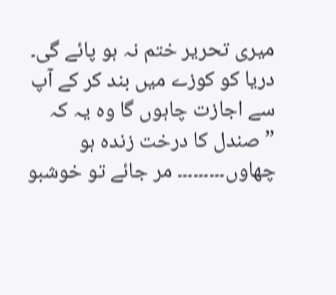میری تحریر ختم نہ ہو پائے گی۔ دریا کو کوزے میں بند کر کے آپ سے اجازت چاہوں گا وہ یہ کہ
”صندل کا درخت زندہ ہو چھاوں۔۔۔۔۔۔۔۔۔ مر جائے تو خوشبو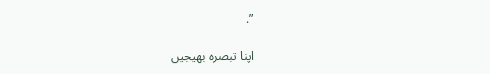”.

اپنا تبصرہ بھیجیں